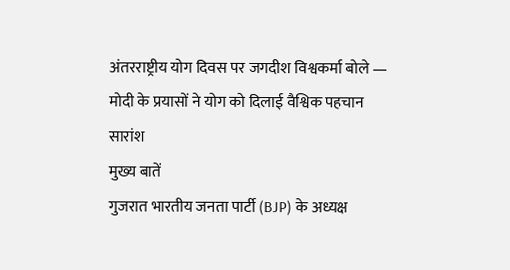अंतरराष्ट्रीय योग दिवस पर जगदीश विश्वकर्मा बोले — मोदी के प्रयासों ने योग को दिलाई वैश्विक पहचान
सारांश
मुख्य बातें
गुजरात भारतीय जनता पार्टी (BJP) के अध्यक्ष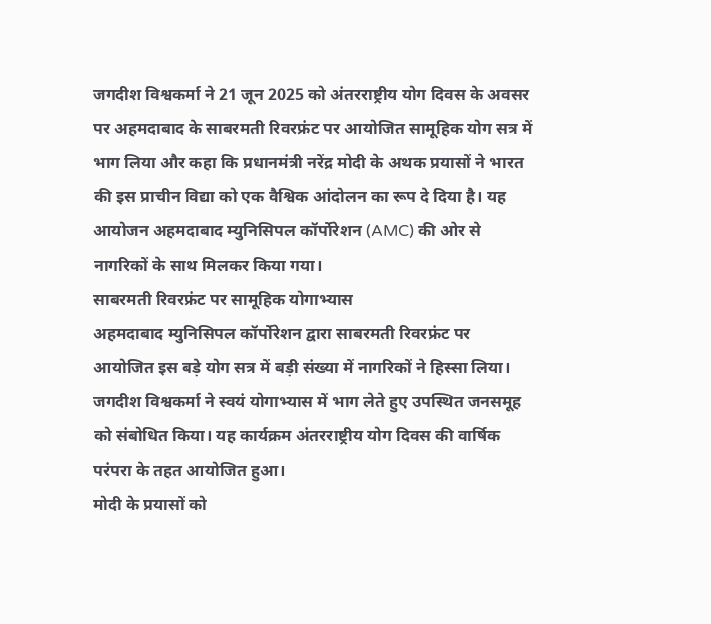जगदीश विश्वकर्मा ने 21 जून 2025 को अंतरराष्ट्रीय योग दिवस के अवसर पर अहमदाबाद के साबरमती रिवरफ्रंट पर आयोजित सामूहिक योग सत्र में भाग लिया और कहा कि प्रधानमंत्री नरेंद्र मोदी के अथक प्रयासों ने भारत की इस प्राचीन विद्या को एक वैश्विक आंदोलन का रूप दे दिया है। यह आयोजन अहमदाबाद म्युनिसिपल कॉर्पोरेशन (AMC) की ओर से नागरिकों के साथ मिलकर किया गया।
साबरमती रिवरफ्रंट पर सामूहिक योगाभ्यास
अहमदाबाद म्युनिसिपल कॉर्पोरेशन द्वारा साबरमती रिवरफ्रंट पर आयोजित इस बड़े योग सत्र में बड़ी संख्या में नागरिकों ने हिस्सा लिया। जगदीश विश्वकर्मा ने स्वयं योगाभ्यास में भाग लेते हुए उपस्थित जनसमूह को संबोधित किया। यह कार्यक्रम अंतरराष्ट्रीय योग दिवस की वार्षिक परंपरा के तहत आयोजित हुआ।
मोदी के प्रयासों को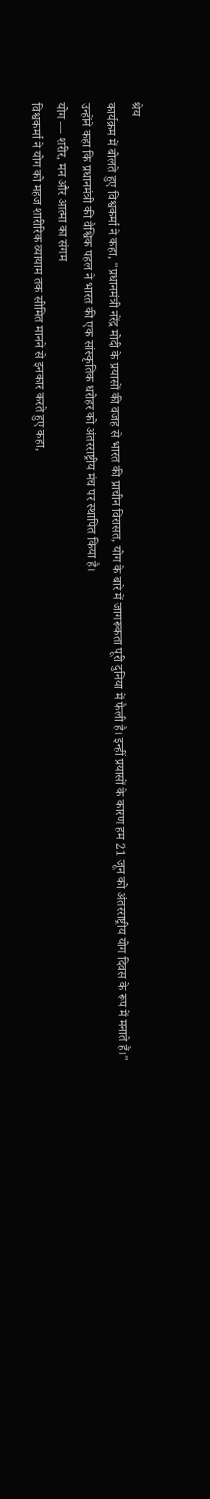श्रेय
कार्यक्रम में बोलते हुए विश्वकर्मा ने कहा, "प्रधानमंत्री नरेंद्र मोदी के प्रयासों की वजह से भारत की प्राचीन विरासत, योग के बारे में जागरूकता पूरी दुनिया में फैली है। इन्हीं प्रयासों के कारण हम 21 जून को अंतरराष्ट्रीय योग दिवस के रूप में मनाते हैं।" उन्होंने कहा कि प्रधानमंत्री की वैश्विक पहल ने भारत की एक सांस्कृतिक धरोहर को अंतरराष्ट्रीय मंच पर स्थापित किया है।
योग — शरीर, मन और आत्मा का संगम
विश्वकर्मा ने योग को महज शारीरिक व्यायाम तक सीमित मानने से इनकार करते हुए कहा,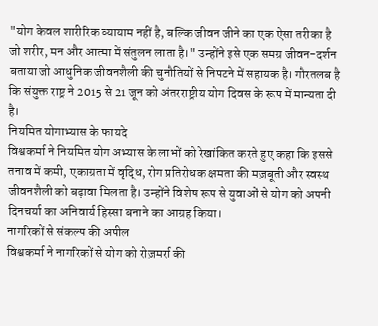"योग केवल शारीरिक व्यायाम नहीं है, बल्कि जीवन जीने का एक ऐसा तरीका है जो शरीर, मन और आत्मा में संतुलन लाता है।" उन्होंने इसे एक समग्र जीवन-दर्शन बताया जो आधुनिक जीवनशैली की चुनौतियों से निपटने में सहायक है। गौरतलब है कि संयुक्त राष्ट्र ने 2015 से 21 जून को अंतरराष्ट्रीय योग दिवस के रूप में मान्यता दी है।
नियमित योगाभ्यास के फायदे
विश्वकर्मा ने नियमित योग अभ्यास के लाभों को रेखांकित करते हुए कहा कि इससे तनाव में कमी, एकाग्रता में वृद्धि, रोग प्रतिरोधक क्षमता की मज़बूती और स्वस्थ जीवनशैली को बढ़ावा मिलता है। उन्होंने विशेष रूप से युवाओं से योग को अपनी दिनचर्या का अनिवार्य हिस्सा बनाने का आग्रह किया।
नागरिकों से संकल्प की अपील
विश्वकर्मा ने नागरिकों से योग को रोज़मर्रा की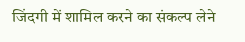जिंदगी में शामिल करने का संकल्प लेने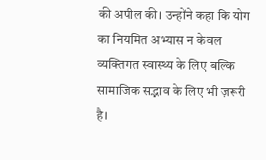की अपील की। उन्होंने कहा कि योग का नियमित अभ्यास न केवल व्यक्तिगत स्वास्थ्य के लिए बल्कि सामाजिक सद्भाव के लिए भी ज़रूरी है।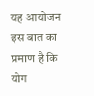यह आयोजन इस बात का प्रमाण है कि योग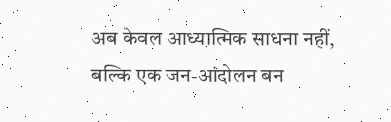अब केवल आध्यात्मिक साधना नहीं, बल्कि एक जन-आंदोलन बन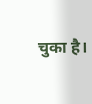चुका है।